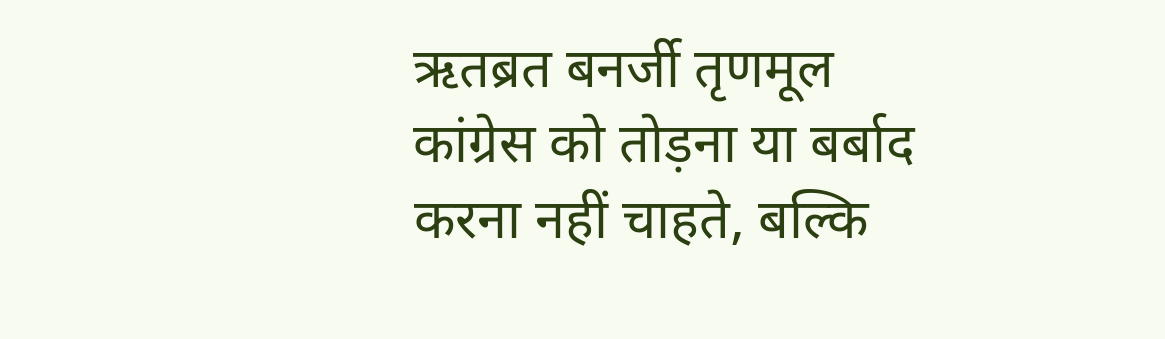ऋतब्रत बनर्जी तृणमूल कांग्रेस को तोड़ना या बर्बाद करना नहीं चाहते, बल्कि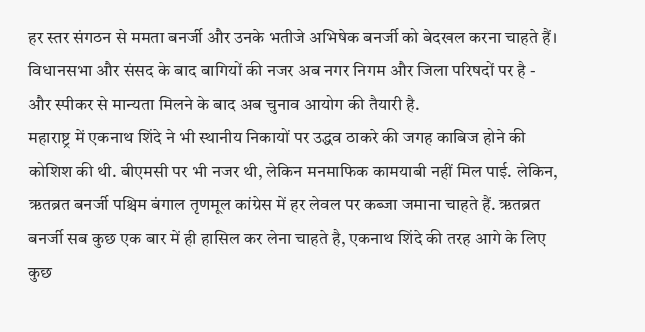हर स्तर संगठन से ममता बनर्जी और उनके भतीजे अभिषेक बनर्जी को बेदखल करना चाहते हैं। विधानसभा और संसद के बाद बागियों की नजर अब नगर निगम और जिला परिषदों पर है - और स्पीकर से मान्यता मिलने के बाद अब चुनाव आयोग की तैयारी है.
महाराष्ट्र में एकनाथ शिंदे ने भी स्थानीय निकायों पर उद्धव ठाकरे की जगह काबिज होने की कोशिश की थी. बीएमसी पर भी नजर थी, लेकिन मनमाफिक कामयाबी नहीं मिल पाई. लेकिन, ऋतब्रत बनर्जी पश्चिम बंगाल तृणमूल कांग्रेस में हर लेवल पर कब्जा जमाना चाहते हैं. ऋतब्रत बनर्जी सब कुछ एक बार में ही हासिल कर लेना चाहते है, एकनाथ शिंदे की तरह आगे के लिए कुछ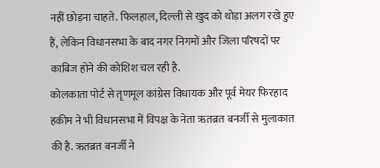नहीं छोड़ना चाहते. फिलहाल, दिल्ली से खुद को थोड़ा अलग रखे हुए हैं, लेकिन विधानसभा के बाद नगर निगमों और जिला परिषदों पर काबिज होने की कोशिश चल रही है.
कोलकाता पोर्ट से तृणमूल कांग्रेस विधायक और पूर्व मेयर फिरहाद हकीम ने भी विधानसभा में विपक्ष के नेता ऋतब्रत बनर्जी से मुलाकात की है. ऋतब्रत बनर्जी ने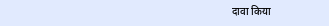दावा किया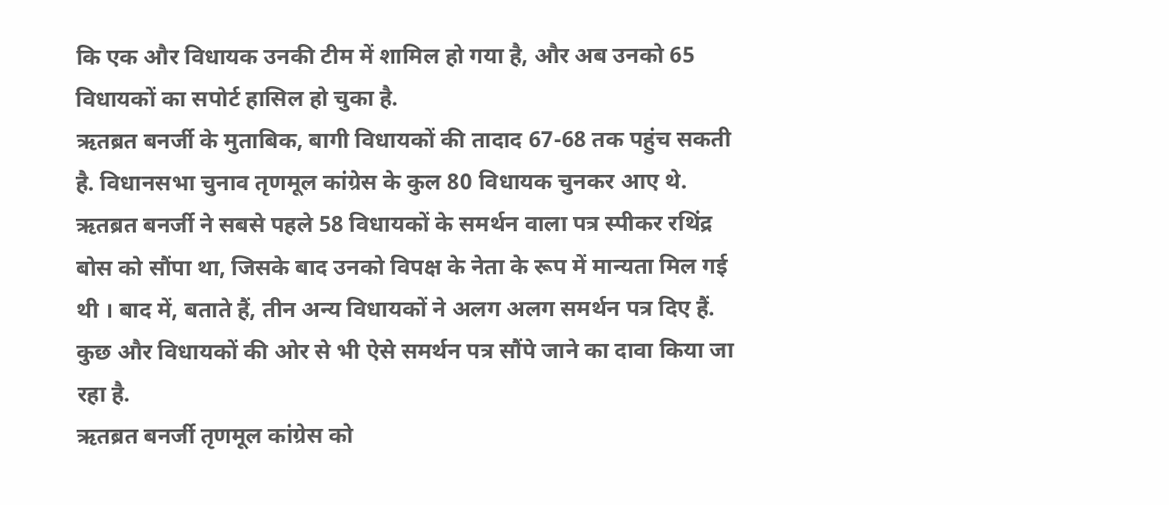कि एक और विधायक उनकी टीम में शामिल हो गया है, और अब उनको 65 विधायकों का सपोर्ट हासिल हो चुका है.
ऋतब्रत बनर्जी के मुताबिक, बागी विधायकों की तादाद 67-68 तक पहुंच सकती है. विधानसभा चुनाव तृणमूल कांग्रेस के कुल 80 विधायक चुनकर आए थे. ऋतब्रत बनर्जी ने सबसे पहले 58 विधायकों के समर्थन वाला पत्र स्पीकर रथिंद्र बोस को सौंपा था, जिसके बाद उनको विपक्ष के नेता के रूप में मान्यता मिल गई थी । बाद में, बताते हैं, तीन अन्य विधायकों ने अलग अलग समर्थन पत्र दिए हैं. कुछ और विधायकों की ओर से भी ऐसे समर्थन पत्र सौंपे जाने का दावा किया जा रहा है.
ऋतब्रत बनर्जी तृणमूल कांग्रेस को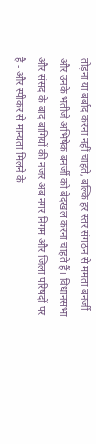तोड़ना या बर्बाद करना नहीं चाहते, बल्कि हर स्तर संगठन से ममता बनर्जी और उनके भतीजे अभिषेक बनर्जी को बेदखल करना चाहते हैं। विधानसभा और संसद के बाद बागियों की नजर अब नगर निगम और जिला परिषदों पर है - और स्पीकर से मान्यता मिलने के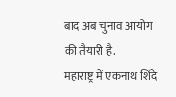बाद अब चुनाव आयोग की तैयारी है.
महाराष्ट्र में एकनाथ शिंदे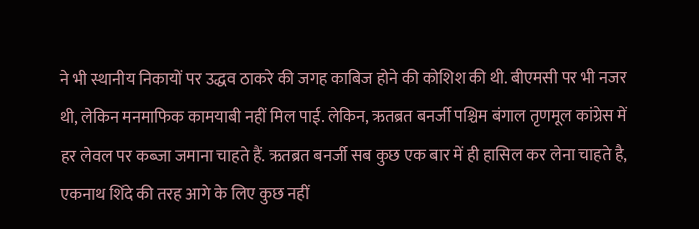ने भी स्थानीय निकायों पर उद्धव ठाकरे की जगह काबिज होने की कोशिश की थी. बीएमसी पर भी नजर थी, लेकिन मनमाफिक कामयाबी नहीं मिल पाई. लेकिन, ऋतब्रत बनर्जी पश्चिम बंगाल तृणमूल कांग्रेस में हर लेवल पर कब्जा जमाना चाहते हैं. ऋतब्रत बनर्जी सब कुछ एक बार में ही हासिल कर लेना चाहते है, एकनाथ शिंदे की तरह आगे के लिए कुछ नहीं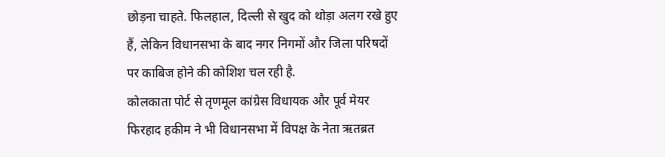छोड़ना चाहते. फिलहाल, दिल्ली से खुद को थोड़ा अलग रखे हुए हैं, लेकिन विधानसभा के बाद नगर निगमों और जिला परिषदों पर काबिज होने की कोशिश चल रही है.
कोलकाता पोर्ट से तृणमूल कांग्रेस विधायक और पूर्व मेयर फिरहाद हकीम ने भी विधानसभा में विपक्ष के नेता ऋतब्रत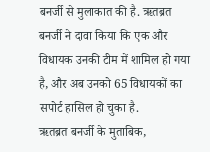बनर्जी से मुलाकात की है. ऋतब्रत बनर्जी ने दावा किया कि एक और विधायक उनकी टीम में शामिल हो गया है, और अब उनको 65 विधायकों का सपोर्ट हासिल हो चुका है.
ऋतब्रत बनर्जी के मुताबिक,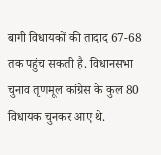बागी विधायकों की तादाद 67-68 तक पहुंच सकती है. विधानसभा चुनाव तृणमूल कांग्रेस के कुल 80 विधायक चुनकर आए थे.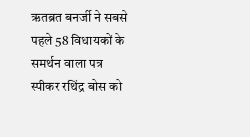ऋतब्रत बनर्जी ने सबसे पहले 58 विधायकों के समर्थन वाला पत्र स्पीकर रथिंद्र बोस को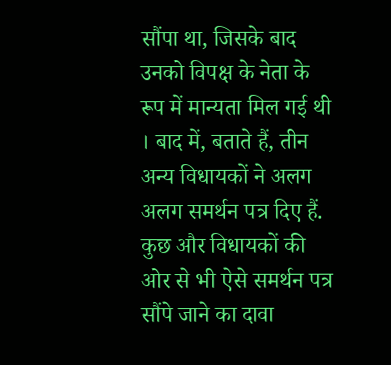सौंपा था, जिसके बाद उनको विपक्ष के नेता के रूप में मान्यता मिल गई थी । बाद में, बताते हैं, तीन अन्य विधायकों ने अलग अलग समर्थन पत्र दिए हैं. कुछ और विधायकों की ओर से भी ऐसे समर्थन पत्र सौंपे जाने का दावा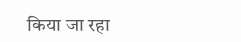किया जा रहा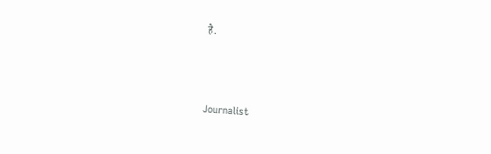है.



Journalist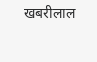खबरीलाल